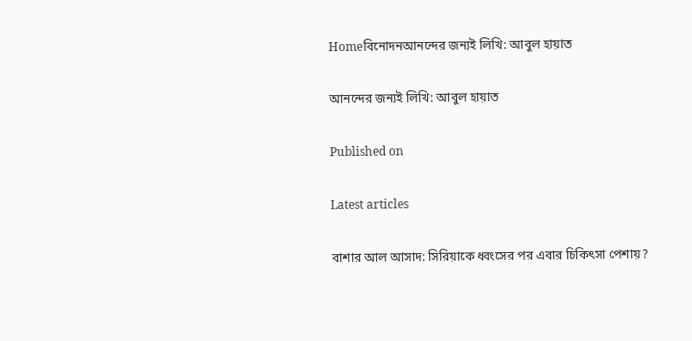Homeবিনোদনআনন্দের জন্যই লিখি: আবুল হায়াত

আনন্দের জন্যই লিখি: আবুল হায়াত

Published on

Latest articles

বাশার আল আসাদ: সিরিয়াকে ধ্বংসের পর এবার চিকিৎসা পেশায়?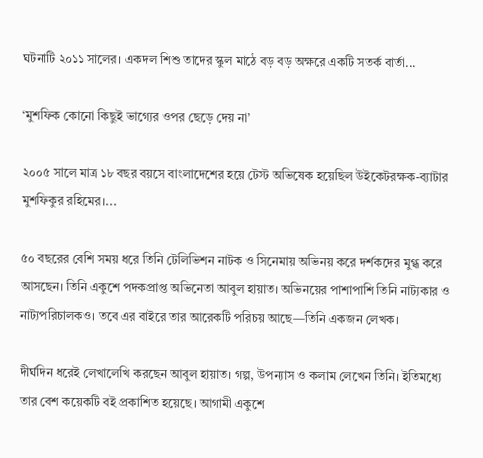ঘটনাটি ২০১১ সালের। একদল শিশু তাদের স্কুল মাঠে বড় বড় অক্ষরে একটি সতর্ক বার্তা...

‘মুশফিক কোনো কিছুই ভাগ্যের ওপর ছেড়ে দেয় না’

২০০৫ সালে মাত্র ১৮ বছর বয়সে বাংলাদেশের হয়ে টেস্ট অভিষেক হয়েছিল উইকেটরক্ষক-ব্যাটার মুশফিকুর রহিমের।...

৫০ বছরের বেশি সময় ধরে তিনি টেলিভিশন নাটক ও সিনেমায় অভিনয় করে দর্শকদের মুগ্ধ করে আসছেন। তিনি একুশে পদকপ্রাপ্ত অভিনেতা আবুল হায়াত। অভিনয়ের পাশাপাশি তিনি নাট্যকার ও নাট্যপরিচালকও। তবে এর বাইরে তার আরেকটি পরিচয় আছে—তিনি একজন লেখক।

দীর্ঘদিন ধরেই লেখালেখি করছেন আবুল হায়াত। গল্প, উপন্যাস ও কলাম লেখেন তিনি। ইতিমধ্যে তার বেশ কয়েকটি বই প্রকাশিত হয়েছে। আগামী একুশে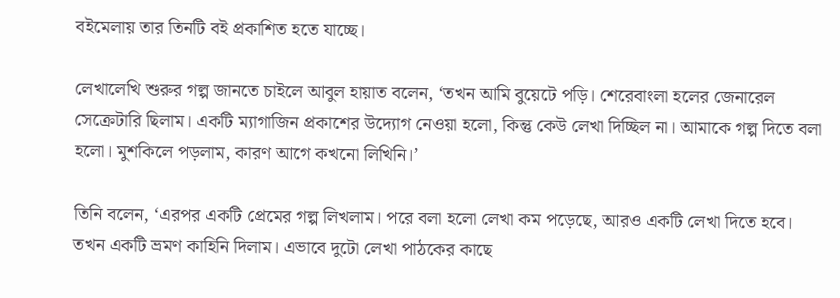বইমেলায় তার তিনটি বই প্রকাশিত হতে যাচ্ছে।

লেখালেখি শুরুর গল্প জানতে চাইলে আবুল হায়াত বলেন, ‘তখন আমি বুয়েটে পড়ি। শেরেবাংলা হলের জেনারেল সেক্রেটারি ছিলাম। একটি ম্যাগাজিন প্রকাশের উদ্যোগ নেওয়া হলো, কিন্তু কেউ লেখা দিচ্ছিল না। আমাকে গল্প দিতে বলা হলো। মুশকিলে পড়লাম, কারণ আগে কখনো লিখিনি।’

তিনি বলেন, ‘এরপর একটি প্রেমের গল্প লিখলাম। পরে বলা হলো লেখা কম পড়েছে, আরও একটি লেখা দিতে হবে। তখন একটি ভ্রমণ কাহিনি দিলাম। এভাবে দুটো লেখা পাঠকের কাছে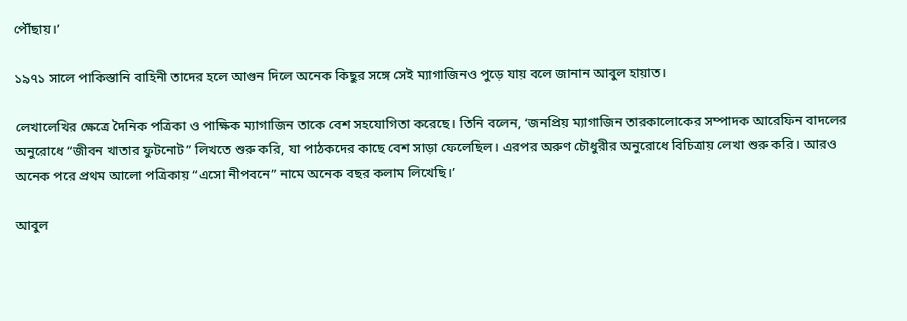পৌঁছায়।’

১৯৭১ সালে পাকিস্তানি বাহিনী তাদের হলে আগুন দিলে অনেক কিছুর সঙ্গে সেই ম্যাগাজিনও পুড়ে যায় বলে জানান আবুল হায়াত।

লেখালেখির ক্ষেত্রে দৈনিক পত্রিকা ও পাক্ষিক ম্যাগাজিন তাকে বেশ সহযোগিতা করেছে। তিনি বলেন, ‘জনপ্রিয় ম্যাগাজিন তারকালোকের সম্পাদক আরেফিন বাদলের অনুরোধে “জীবন খাতার ফুটনোট” লিখতে শুরু করি, যা পাঠকদের কাছে বেশ সাড়া ফেলেছিল। এরপর অরুণ চৌধুরীর অনুরোধে বিচিত্রায় লেখা শুরু করি। আরও অনেক পরে প্রথম আলো পত্রিকায় “এসো নীপবনে” নামে অনেক বছর কলাম লিখেছি।’

আবুল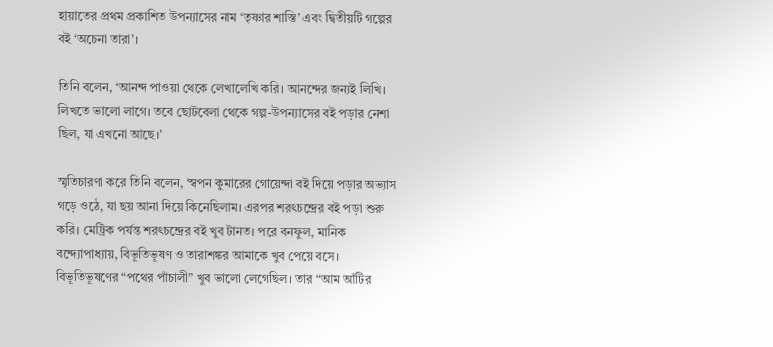হায়াতের প্রথম প্রকাশিত উপন্যাসের নাম ‘তৃষ্ণার শাস্তি’ এবং দ্বিতীয়টি গল্পের বই ‘অচেনা তারা’।

তিনি বলেন, ‘আনন্দ পাওয়া থেকে লেখালেখি করি। আনন্দের জন্যই লিখি। লিখতে ভালো লাগে। তবে ছোটবেলা থেকে গল্প-উপন্যাসের বই পড়ার নেশা ছিল, যা এখনো আছে।’

স্মৃতিচারণা করে তিনি বলেন, ‘স্বপন কুমারের গোয়েন্দা বই দিয়ে পড়ার অভ্যাস গড়ে ওঠে, যা ছয় আনা দিয়ে কিনেছিলাম। এরপর শরৎচন্দ্রের বই পড়া শুরু করি। মেট্রিক পর্যন্ত শরৎচন্দ্রের বই খুব টানত। পরে বনফুল, মানিক বন্দ্যোপাধ্যায়, বিভূতিভূষণ ও তারাশঙ্কর আমাকে খুব পেয়ে বসে। বিভূতিভূষণের “পথের পাঁচালী” খুব ভালো লেগেছিল। তার “আম আঁটির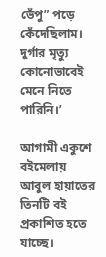ভেঁপু” পড়ে কেঁদেছিলাম। দুর্গার মৃত্যু কোনোভাবেই মেনে নিতে পারিনি।’

আগামী একুশে বইমেলায় আবুল হায়াতের তিনটি বই প্রকাশিত হতে যাচ্ছে।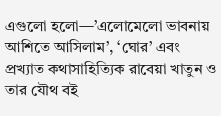এগুলো হলো—’এলোমেলো ভাবনায় আশিতে আসিলাম’, ‘ঘোর’ এবং প্রখ্যাত কথাসাহিত্যিক রাবেয়া খাতুন ও তার যৌথ বই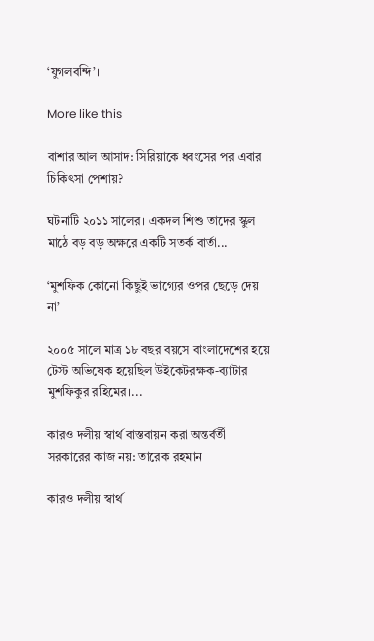‘যুগলবন্দি’।

More like this

বাশার আল আসাদ: সিরিয়াকে ধ্বংসের পর এবার চিকিৎসা পেশায়?

ঘটনাটি ২০১১ সালের। একদল শিশু তাদের স্কুল মাঠে বড় বড় অক্ষরে একটি সতর্ক বার্তা...

‘মুশফিক কোনো কিছুই ভাগ্যের ওপর ছেড়ে দেয় না’

২০০৫ সালে মাত্র ১৮ বছর বয়সে বাংলাদেশের হয়ে টেস্ট অভিষেক হয়েছিল উইকেটরক্ষক-ব্যাটার মুশফিকুর রহিমের।...

কারও দলীয় স্বার্থ বাস্তবায়ন করা অন্তর্বর্তী সরকারের কাজ নয়: তারেক রহমান

কারও দলীয় স্বার্থ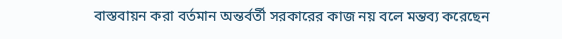বাস্তবায়ন করা বর্তমান অন্তর্বর্তী সরকারের কাজ নয় বলে মন্তব্য করেছেন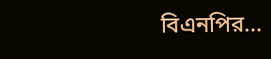বিএনপির...